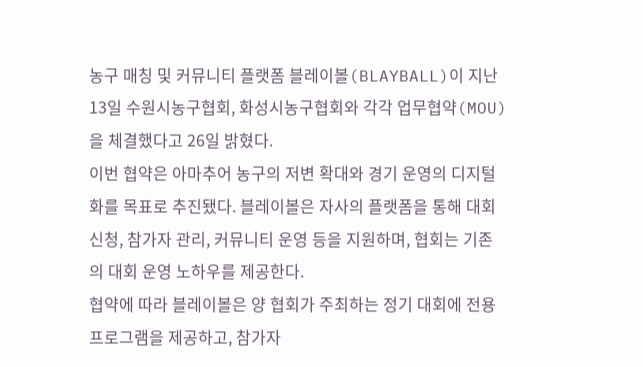농구 매칭 및 커뮤니티 플랫폼 블레이볼(BLAYBALL)이 지난 13일 수원시농구협회, 화성시농구협회와 각각 업무협약(MOU)을 체결했다고 26일 밝혔다.
이번 협약은 아마추어 농구의 저변 확대와 경기 운영의 디지털화를 목표로 추진됐다. 블레이볼은 자사의 플랫폼을 통해 대회 신청, 참가자 관리, 커뮤니티 운영 등을 지원하며, 협회는 기존의 대회 운영 노하우를 제공한다.
협약에 따라 블레이볼은 양 협회가 주최하는 정기 대회에 전용 프로그램을 제공하고, 참가자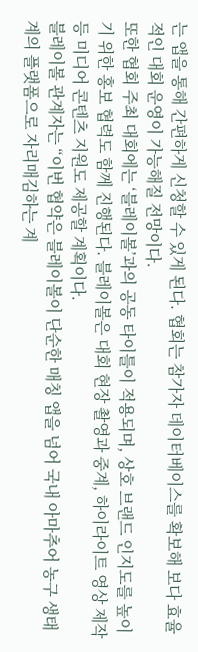는 앱을 통해 간편하게 신청할 수 있게 된다. 협회는 참가자 데이터베이스를 확보해 보다 효율적인 대회 운영이 가능해질 전망이다.
또한 협회 주최 대회에는 ‘블레이볼’과의 공동 타이틀이 적용되며, 상호 브랜드 인지도를 높이기 위한 홍보 협력도 함께 진행된다. 블레이볼은 대회 현장 촬영과 중계, 하이라이트 영상 제작 등 미디어 콘텐츠 지원도 제공할 계획이다.
블레이볼 관계자는 “이번 협약은 블레이볼이 단순한 매칭 앱을 넘어 국내 아마추어 농구 생태계의 플랫폼으로 자리매김하는 계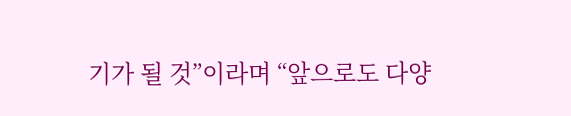기가 될 것”이라며 “앞으로도 다양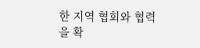한 지역 협회와 협력을 확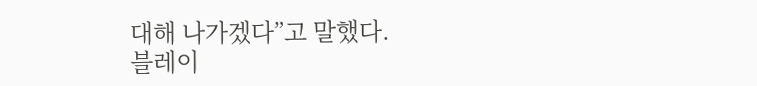대해 나가겠다”고 말했다.
블레이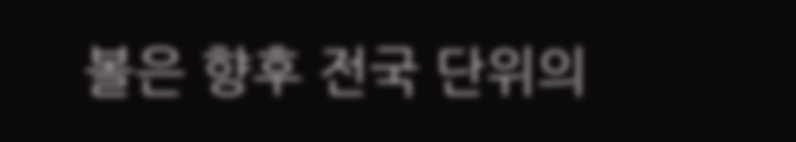볼은 향후 전국 단위의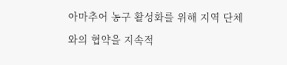아마추어 농구 활성화를 위해 지역 단체와의 협약을 지속적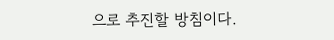으로 추진할 방침이다.